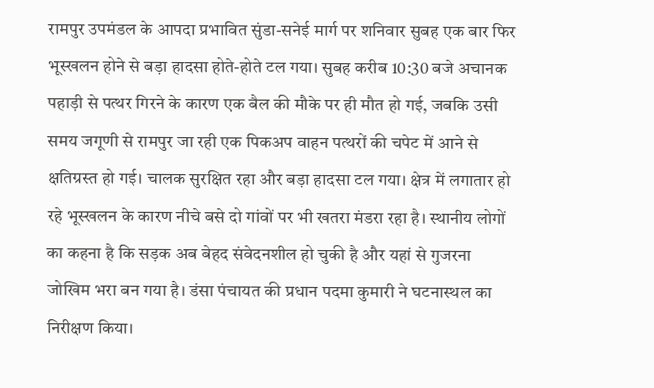रामपुर उपमंडल के आपदा प्रभावित सुंडा-सनेई मार्ग पर शनिवार सुबह एक बार फिर भूस्खलन होने से बड़ा हादसा होते-होते टल गया। सुबह करीब 10:30 बजे अचानक पहाड़ी से पत्थर गिरने के कारण एक बैल की मौके पर ही मौत हो गई, जबकि उसी समय जगूणी से रामपुर जा रही एक पिकअप वाहन पत्थरों की चपेट में आने से क्षतिग्रस्त हो गई। चालक सुरक्षित रहा और बड़ा हादसा टल गया। क्षेत्र में लगातार हो रहे भूस्खलन के कारण नीचे बसे दो गांवों पर भी खतरा मंडरा रहा है। स्थानीय लोगों का कहना है कि सड़क अब बेहद संवेदनशील हो चुकी है और यहां से गुजरना जोखिम भरा बन गया है। डंसा पंचायत की प्रधान पदमा कुमारी ने घटनास्थल का निरीक्षण किया।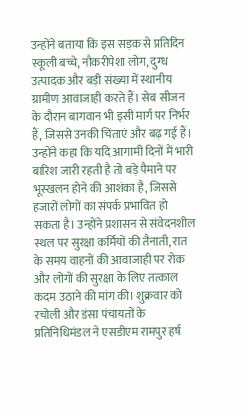उन्होंने बताया कि इस सड़क से प्रतिदिन स्कूली बच्चे, नौकरीपेशा लोग, दुग्ध उत्पादक और बड़ी संख्या में स्थानीय ग्रामीण आवाजाही करते हैं। सेब सीजन के दौरान बागवान भी इसी मार्ग पर निर्भर हैं, जिससे उनकी चिंताएं और बढ़ गई हैं। उन्होंने कहा कि यदि आगामी दिनों में भारी बारिश जारी रहती है तो बड़े पैमाने पर भूस्खलन होने की आशंका है, जिससे हजारों लोगों का संपर्क प्रभावित हो सकता है। उन्होंने प्रशासन से संवेदनशील स्थल पर सुरक्षा कर्मियों की तैनाती, रात के समय वाहनों की आवाजाही पर रोक और लोगों की सुरक्षा के लिए तत्काल कदम उठाने की मांग की। शुक्रवार को रचोली और डंसा पंचायतों के प्रतिनिधिमंडल ने एसडीएम रामपुर हर्ष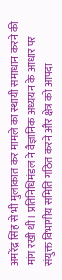अमरेंद्र सिंह से भी मुलाकात कर मामले का स्थायी समाधान करने की मांग रखी थी। प्रतिनिधिमंडल ने वैज्ञानिक अध्ययन के आधार पर संयुक्त विभागीय समिति गठित करने और क्षेत्र को आपदा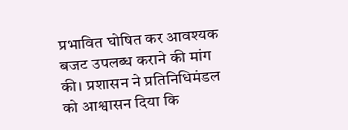प्रभावित घोषित कर आवश्यक बजट उपलब्ध कराने की मांग की। प्रशासन ने प्रतिनिधिमंडल को आश्वासन दिया कि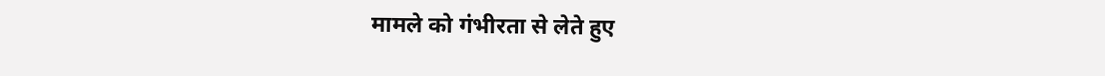मामले को गंभीरता से लेते हुए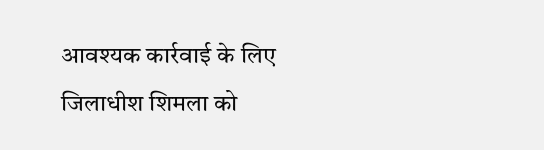आवश्यक कार्रवाई के लिए जिलाधीश शिमला को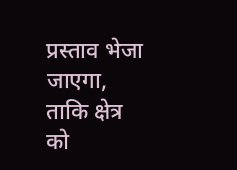प्रस्ताव भेजा जाएगा, ताकि क्षेत्र को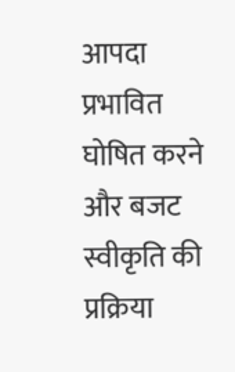आपदा प्रभावित घोषित करने और बजट स्वीकृति की प्रक्रिया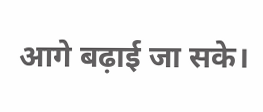आगे बढ़ाई जा सके।